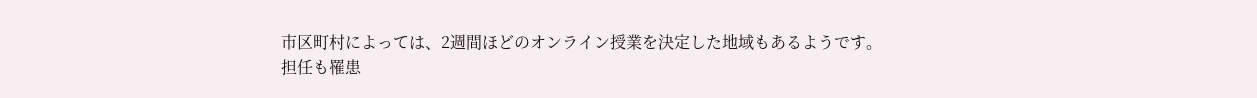市区町村によっては、2週間ほどのオンライン授業を決定した地域もあるようです。
担任も罹患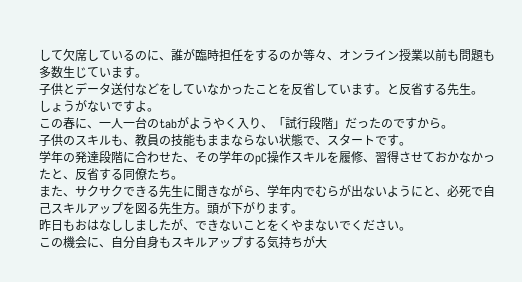して欠席しているのに、誰が臨時担任をするのか等々、オンライン授業以前も問題も多数生じています。
子供とデータ送付などをしていなかったことを反省しています。と反省する先生。
しょうがないですよ。
この春に、一人一台のtabがようやく入り、「試行段階」だったのですから。
子供のスキルも、教員の技能もままならない状態で、スタートです。
学年の発達段階に合わせた、その学年のpC操作スキルを履修、習得させておかなかったと、反省する同僚たち。
また、サクサクできる先生に聞きながら、学年内でむらが出ないようにと、必死で自己スキルアップを図る先生方。頭が下がります。
昨日もおはなししましたが、できないことをくやまないでください。
この機会に、自分自身もスキルアップする気持ちが大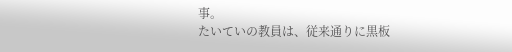事。
たいていの教員は、従来通りに黒板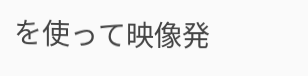を使って映像発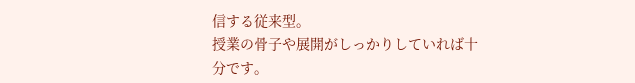信する従来型。
授業の骨子や展開がしっかりしていれば十分です。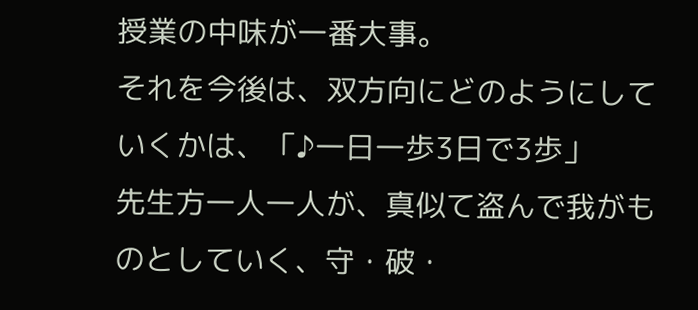授業の中味が一番大事。
それを今後は、双方向にどのようにしていくかは、「♪一日一歩3日で3歩」
先生方一人一人が、真似て盗んで我がものとしていく、守・破・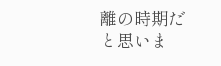離の時期だと思いま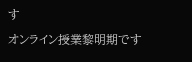す
オンライン授業黎明期です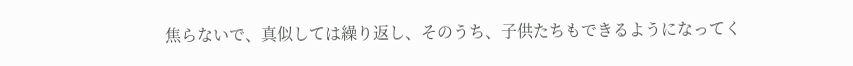焦らないで、真似しては繰り返し、そのうち、子供たちもできるようになってく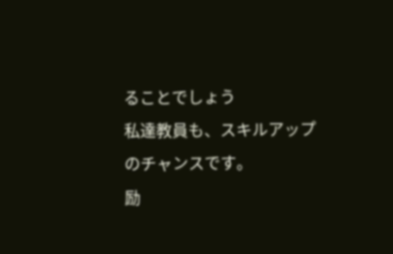ることでしょう
私達教員も、スキルアップのチャンスです。
励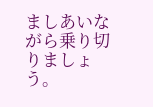ましあいながら乗り切りましょう。